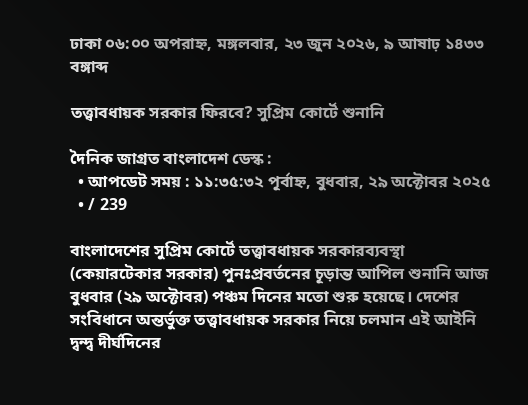ঢাকা ০৬:০০ অপরাহ্ন, মঙ্গলবার, ২৩ জুন ২০২৬, ৯ আষাঢ় ১৪৩৩ বঙ্গাব্দ

তত্ত্বাবধায়ক সরকার ফিরবে? সুপ্রিম কোর্টে শুনানি

দৈনিক জাগ্রত বাংলাদেশ ডেস্ক :
  • আপডেট সময় : ১১:৩৫:৩২ পূর্বাহ্ন, বুধবার, ২৯ অক্টোবর ২০২৫
  • / 239

বাংলাদেশের সুপ্রিম কোর্টে তত্ত্বাবধায়ক সরকারব্যবস্থা (কেয়ারটেকার সরকার) পুনঃপ্রবর্তনের চূড়ান্ত আপিল শুনানি আজ বুধবার (২৯ অক্টোবর) পঞ্চম দিনের মতো শুরু হয়েছে। দেশের সংবিধানে অন্তর্ভুক্ত তত্ত্বাবধায়ক সরকার নিয়ে চলমান এই আইনি দ্বন্দ্ব দীর্ঘদিনের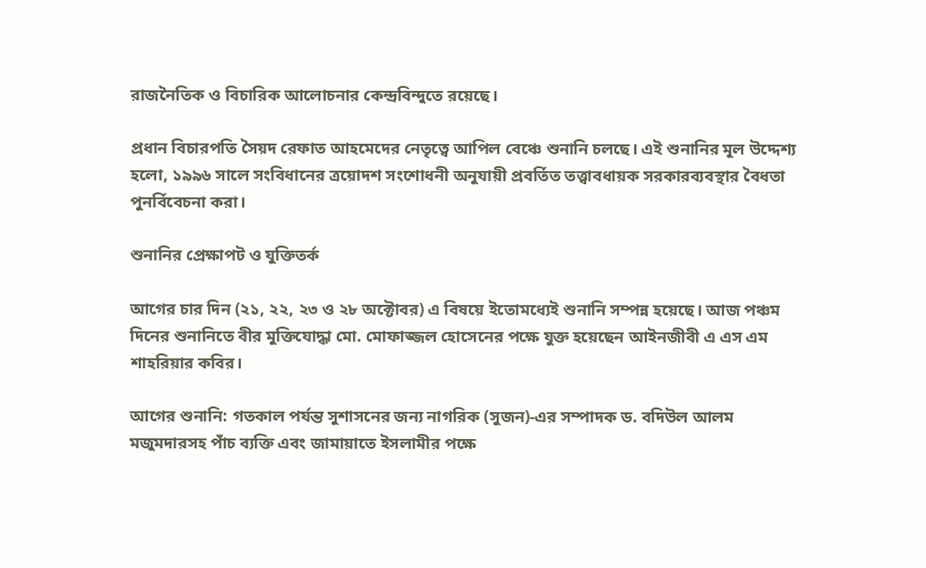রাজনৈতিক ও বিচারিক আলোচনার কেন্দ্রবিন্দুতে রয়েছে।

প্রধান বিচারপতি সৈয়দ রেফাত আহমেদের নেতৃত্বে আপিল বেঞ্চে শুনানি চলছে। এই শুনানির মূল উদ্দেশ্য হলো, ১৯৯৬ সালে সংবিধানের ত্রয়োদশ সংশোধনী অনুযায়ী প্রবর্তিত তত্ত্বাবধায়ক সরকারব্যবস্থার বৈধতা পুনর্বিবেচনা করা।

শুনানির প্রেক্ষাপট ও যুক্তিতর্ক

আগের চার দিন (২১, ২২, ২৩ ও ২৮ অক্টোবর) এ বিষয়ে ইতোমধ্যেই শুনানি সম্পন্ন হয়েছে। আজ পঞ্চম দিনের শুনানিতে বীর মুক্তিযোদ্ধা মো. মোফাজ্জল হোসেনের পক্ষে যুক্ত হয়েছেন আইনজীবী এ এস এম শাহরিয়ার কবির।

আগের শুনানি: গতকাল পর্যন্ত সুশাসনের জন্য নাগরিক (সুজন)-এর সম্পাদক ড. বদিউল আলম মজুমদারসহ পাঁচ ব্যক্তি এবং জামায়াতে ইসলামীর পক্ষে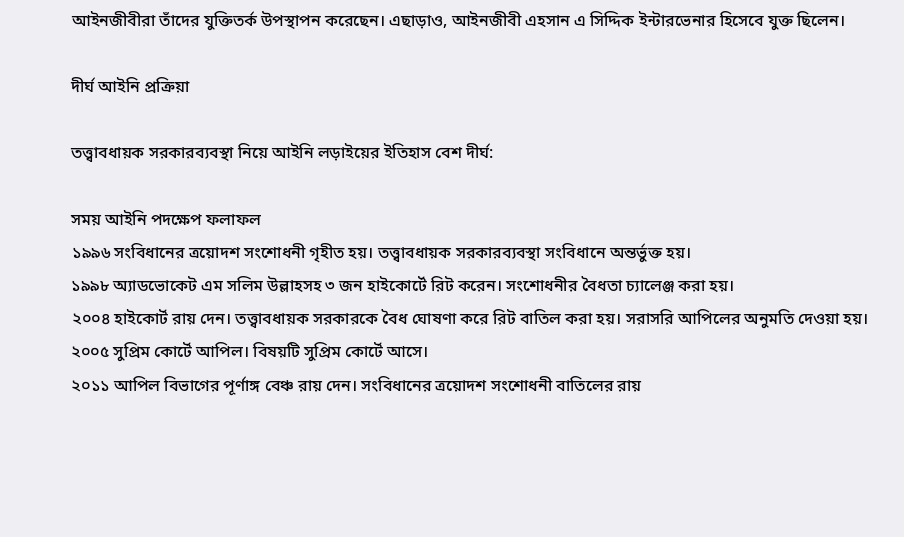আইনজীবীরা তাঁদের যুক্তিতর্ক উপস্থাপন করেছেন। এছাড়াও, আইনজীবী এহসান এ সিদ্দিক ইন্টারভেনার হিসেবে যুক্ত ছিলেন।

দীর্ঘ আইনি প্রক্রিয়া

তত্ত্বাবধায়ক সরকারব্যবস্থা নিয়ে আইনি লড়াইয়ের ইতিহাস বেশ দীর্ঘ:

সময় আইনি পদক্ষেপ ফলাফল
১৯৯৬ সংবিধানের ত্রয়োদশ সংশোধনী গৃহীত হয়। তত্ত্বাবধায়ক সরকারব্যবস্থা সংবিধানে অন্তর্ভুক্ত হয়।
১৯৯৮ অ্যাডভোকেট এম সলিম উল্লাহসহ ৩ জন হাইকোর্টে রিট করেন। সংশোধনীর বৈধতা চ্যালেঞ্জ করা হয়।
২০০৪ হাইকোর্ট রায় দেন। তত্ত্বাবধায়ক সরকারকে বৈধ ঘোষণা করে রিট বাতিল করা হয়। সরাসরি আপিলের অনুমতি দেওয়া হয়।
২০০৫ সুপ্রিম কোর্টে আপিল। বিষয়টি সুপ্রিম কোর্টে আসে।
২০১১ আপিল বিভাগের পূর্ণাঙ্গ বেঞ্চ রায় দেন। সংবিধানের ত্রয়োদশ সংশোধনী বাতিলের রায়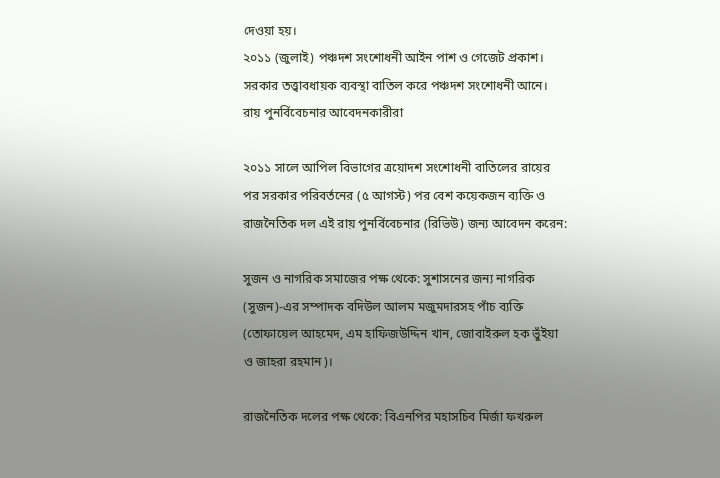দেওয়া হয়।
২০১১ (জুলাই) পঞ্চদশ সংশোধনী আইন পাশ ও গেজেট প্রকাশ। সরকার তত্ত্বাবধায়ক ব্যবস্থা বাতিল করে পঞ্চদশ সংশোধনী আনে।
রায় পুনর্বিবেচনার আবেদনকারীরা

২০১১ সালে আপিল বিভাগের ত্রয়োদশ সংশোধনী বাতিলের রায়ের পর সরকার পরিবর্তনের (৫ আগস্ট) পর বেশ কয়েকজন ব্যক্তি ও রাজনৈতিক দল এই রায় পুনর্বিবেচনার (রিভিউ) জন্য আবেদন করেন:

সুজন ও নাগরিক সমাজের পক্ষ থেকে: সুশাসনের জন্য নাগরিক (সুজন)-এর সম্পাদক বদিউল আলম মজুমদারসহ পাঁচ ব্যক্তি (তোফায়েল আহমেদ, এম হাফিজউদ্দিন খান, জোবাইরুল হক ভুঁইয়া ও জাহরা রহমান)।

রাজনৈতিক দলের পক্ষ থেকে: বিএনপির মহাসচিব মির্জা ফখরুল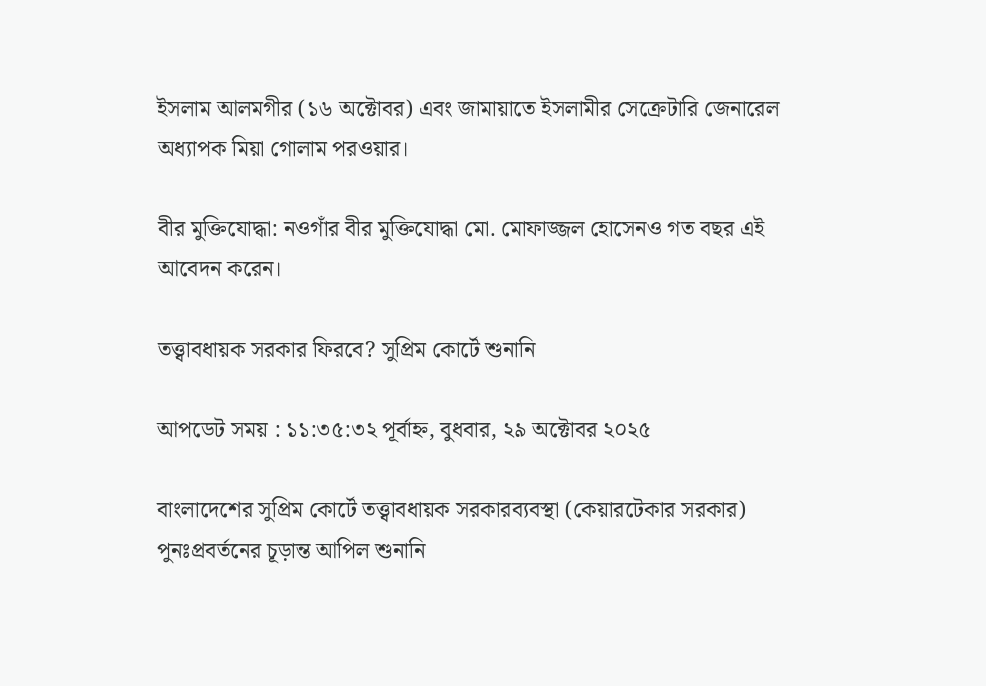ইসলাম আলমগীর (১৬ অক্টোবর) এবং জামায়াতে ইসলামীর সেক্রেটারি জেনারেল অধ্যাপক মিয়া গোলাম পরওয়ার।

বীর মুক্তিযোদ্ধা: নওগাঁর বীর মুক্তিযোদ্ধা মো. মোফাজ্জল হোসেনও গত বছর এই আবেদন করেন।

তত্ত্বাবধায়ক সরকার ফিরবে? সুপ্রিম কোর্টে শুনানি

আপডেট সময় : ১১:৩৫:৩২ পূর্বাহ্ন, বুধবার, ২৯ অক্টোবর ২০২৫

বাংলাদেশের সুপ্রিম কোর্টে তত্ত্বাবধায়ক সরকারব্যবস্থা (কেয়ারটেকার সরকার) পুনঃপ্রবর্তনের চূড়ান্ত আপিল শুনানি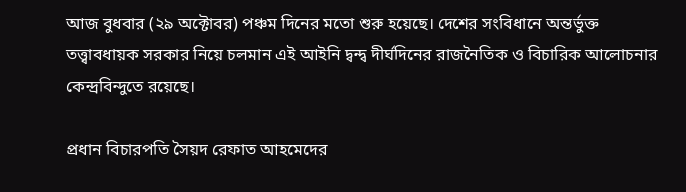আজ বুধবার (২৯ অক্টোবর) পঞ্চম দিনের মতো শুরু হয়েছে। দেশের সংবিধানে অন্তর্ভুক্ত তত্ত্বাবধায়ক সরকার নিয়ে চলমান এই আইনি দ্বন্দ্ব দীর্ঘদিনের রাজনৈতিক ও বিচারিক আলোচনার কেন্দ্রবিন্দুতে রয়েছে।

প্রধান বিচারপতি সৈয়দ রেফাত আহমেদের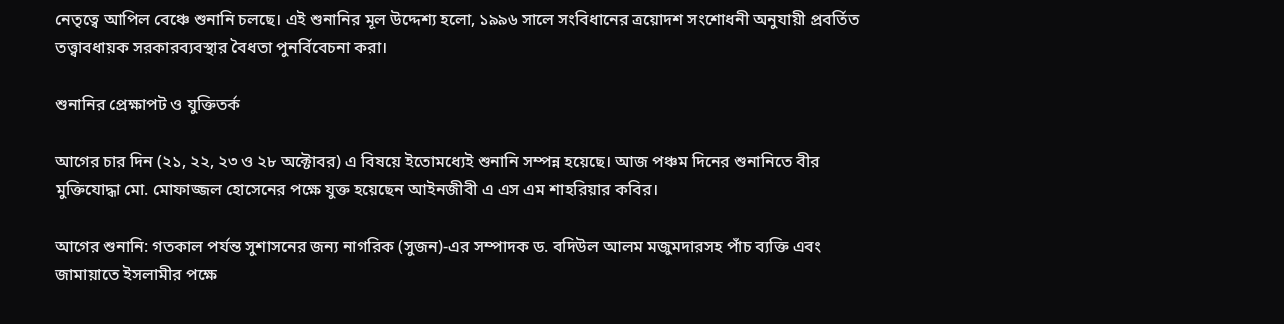নেতৃত্বে আপিল বেঞ্চে শুনানি চলছে। এই শুনানির মূল উদ্দেশ্য হলো, ১৯৯৬ সালে সংবিধানের ত্রয়োদশ সংশোধনী অনুযায়ী প্রবর্তিত তত্ত্বাবধায়ক সরকারব্যবস্থার বৈধতা পুনর্বিবেচনা করা।

শুনানির প্রেক্ষাপট ও যুক্তিতর্ক

আগের চার দিন (২১, ২২, ২৩ ও ২৮ অক্টোবর) এ বিষয়ে ইতোমধ্যেই শুনানি সম্পন্ন হয়েছে। আজ পঞ্চম দিনের শুনানিতে বীর মুক্তিযোদ্ধা মো. মোফাজ্জল হোসেনের পক্ষে যুক্ত হয়েছেন আইনজীবী এ এস এম শাহরিয়ার কবির।

আগের শুনানি: গতকাল পর্যন্ত সুশাসনের জন্য নাগরিক (সুজন)-এর সম্পাদক ড. বদিউল আলম মজুমদারসহ পাঁচ ব্যক্তি এবং জামায়াতে ইসলামীর পক্ষে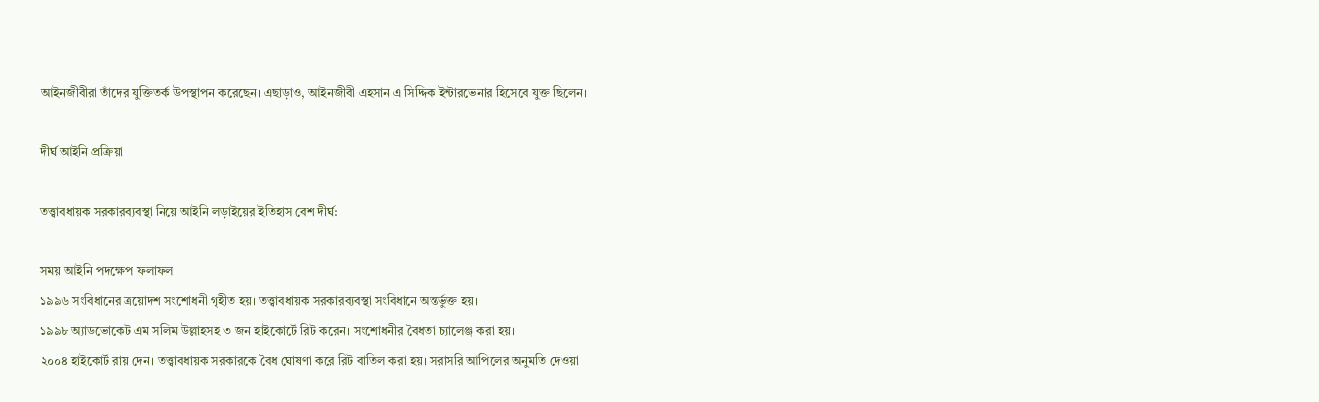আইনজীবীরা তাঁদের যুক্তিতর্ক উপস্থাপন করেছেন। এছাড়াও, আইনজীবী এহসান এ সিদ্দিক ইন্টারভেনার হিসেবে যুক্ত ছিলেন।

দীর্ঘ আইনি প্রক্রিয়া

তত্ত্বাবধায়ক সরকারব্যবস্থা নিয়ে আইনি লড়াইয়ের ইতিহাস বেশ দীর্ঘ:

সময় আইনি পদক্ষেপ ফলাফল
১৯৯৬ সংবিধানের ত্রয়োদশ সংশোধনী গৃহীত হয়। তত্ত্বাবধায়ক সরকারব্যবস্থা সংবিধানে অন্তর্ভুক্ত হয়।
১৯৯৮ অ্যাডভোকেট এম সলিম উল্লাহসহ ৩ জন হাইকোর্টে রিট করেন। সংশোধনীর বৈধতা চ্যালেঞ্জ করা হয়।
২০০৪ হাইকোর্ট রায় দেন। তত্ত্বাবধায়ক সরকারকে বৈধ ঘোষণা করে রিট বাতিল করা হয়। সরাসরি আপিলের অনুমতি দেওয়া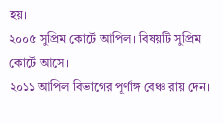হয়।
২০০৫ সুপ্রিম কোর্টে আপিল। বিষয়টি সুপ্রিম কোর্টে আসে।
২০১১ আপিল বিভাগের পূর্ণাঙ্গ বেঞ্চ রায় দেন।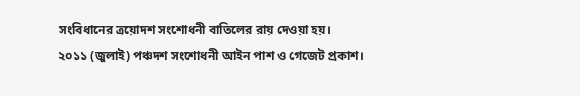সংবিধানের ত্রয়োদশ সংশোধনী বাতিলের রায় দেওয়া হয়।
২০১১ (জুলাই) পঞ্চদশ সংশোধনী আইন পাশ ও গেজেট প্রকাশ।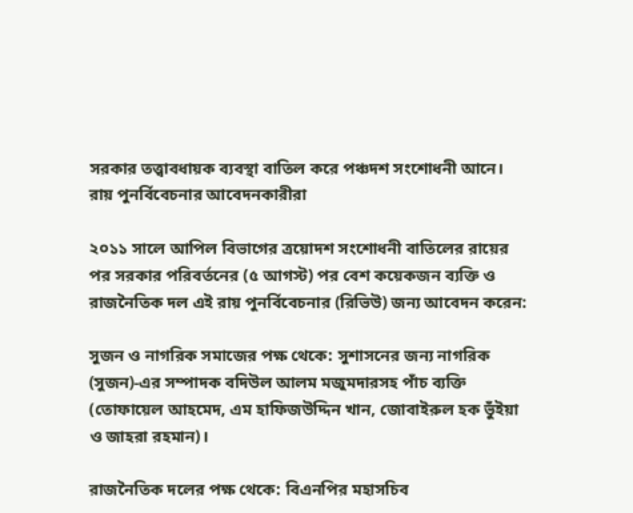সরকার তত্ত্বাবধায়ক ব্যবস্থা বাতিল করে পঞ্চদশ সংশোধনী আনে।
রায় পুনর্বিবেচনার আবেদনকারীরা

২০১১ সালে আপিল বিভাগের ত্রয়োদশ সংশোধনী বাতিলের রায়ের পর সরকার পরিবর্তনের (৫ আগস্ট) পর বেশ কয়েকজন ব্যক্তি ও রাজনৈতিক দল এই রায় পুনর্বিবেচনার (রিভিউ) জন্য আবেদন করেন:

সুজন ও নাগরিক সমাজের পক্ষ থেকে: সুশাসনের জন্য নাগরিক (সুজন)-এর সম্পাদক বদিউল আলম মজুমদারসহ পাঁচ ব্যক্তি (তোফায়েল আহমেদ, এম হাফিজউদ্দিন খান, জোবাইরুল হক ভুঁইয়া ও জাহরা রহমান)।

রাজনৈতিক দলের পক্ষ থেকে: বিএনপির মহাসচিব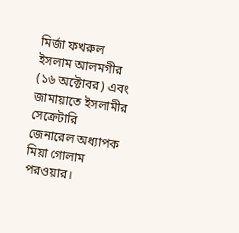মির্জা ফখরুল ইসলাম আলমগীর (১৬ অক্টোবর) এবং জামায়াতে ইসলামীর সেক্রেটারি জেনারেল অধ্যাপক মিয়া গোলাম পরওয়ার।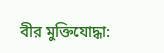বীর মুক্তিযোদ্ধা: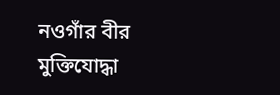নওগাঁর বীর মুক্তিযোদ্ধা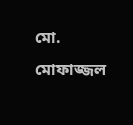মো. মোফাজ্জল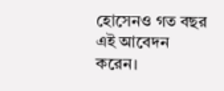হোসেনও গত বছর এই আবেদন করেন।